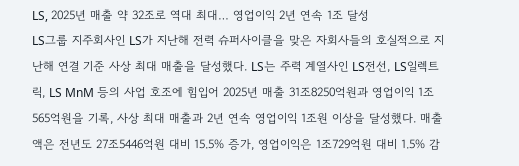LS, 2025년 매출 약 32조로 역대 최대… 영업이익 2년 연속 1조 달성
LS그룹 지주회사인 LS가 지난해 전력 슈퍼사이클을 맞은 자회사들의 호실적으로 지난해 연결 기준 사상 최대 매출을 달성했다. LS는 주력 계열사인 LS전선, LS일렉트릭, LS MnM 등의 사업 호조에 힘입어 2025년 매출 31조8250억원과 영업이익 1조565억원을 기록, 사상 최대 매출과 2년 연속 영업이익 1조원 이상을 달성했다. 매출액은 전년도 27조5446억원 대비 15.5% 증가, 영업이익은 1조729억원 대비 1.5% 감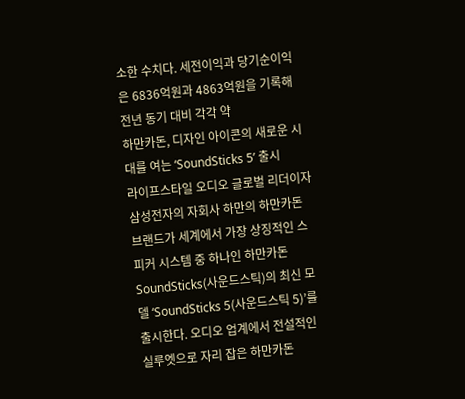소한 수치다. 세전이익과 당기순이익은 6836억원과 4863억원을 기록해 전년 동기 대비 각각 약
하만카돈, 디자인 아이콘의 새로운 시대를 여는 ‘SoundSticks 5’ 출시
라이프스타일 오디오 글로벌 리더이자 삼성전자의 자회사 하만의 하만카돈 브랜드가 세계에서 가장 상징적인 스피커 시스템 중 하나인 하만카돈 SoundSticks(사운드스틱)의 최신 모델 ‘SoundSticks 5(사운드스틱 5)’를 출시한다. 오디오 업계에서 전설적인 실루엣으로 자리 잡은 하만카돈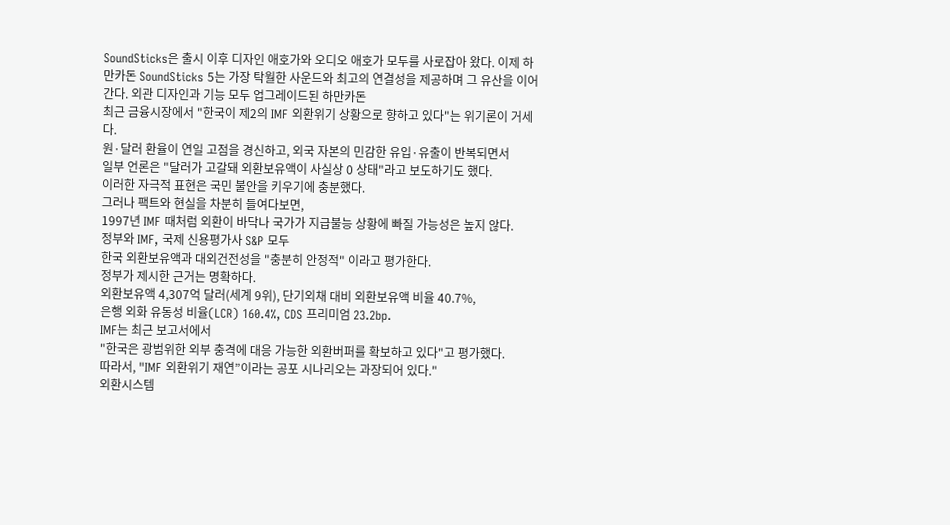SoundSticks은 출시 이후 디자인 애호가와 오디오 애호가 모두를 사로잡아 왔다. 이제 하만카돈 SoundSticks 5는 가장 탁월한 사운드와 최고의 연결성을 제공하며 그 유산을 이어간다. 외관 디자인과 기능 모두 업그레이드된 하만카돈
최근 금융시장에서 "한국이 제2의 IMF 외환위기 상황으로 향하고 있다"는 위기론이 거세다.
원·달러 환율이 연일 고점을 경신하고, 외국 자본의 민감한 유입·유출이 반복되면서
일부 언론은 "달러가 고갈돼 외환보유액이 사실상 0 상태"라고 보도하기도 했다.
이러한 자극적 표현은 국민 불안을 키우기에 충분했다.
그러나 팩트와 현실을 차분히 들여다보면,
1997년 IMF 때처럼 외환이 바닥나 국가가 지급불능 상황에 빠질 가능성은 높지 않다.
정부와 IMF, 국제 신용평가사 S&P 모두
한국 외환보유액과 대외건전성을 "충분히 안정적" 이라고 평가한다.
정부가 제시한 근거는 명확하다.
외환보유액 4,307억 달러(세계 9위), 단기외채 대비 외환보유액 비율 40.7%,
은행 외화 유동성 비율(LCR) 160.4%, CDS 프리미엄 23.2bp.
IMF는 최근 보고서에서
"한국은 광범위한 외부 충격에 대응 가능한 외환버퍼를 확보하고 있다"고 평가했다.
따라서, "IMF 외환위기 재연”이라는 공포 시나리오는 과장되어 있다."
외환시스템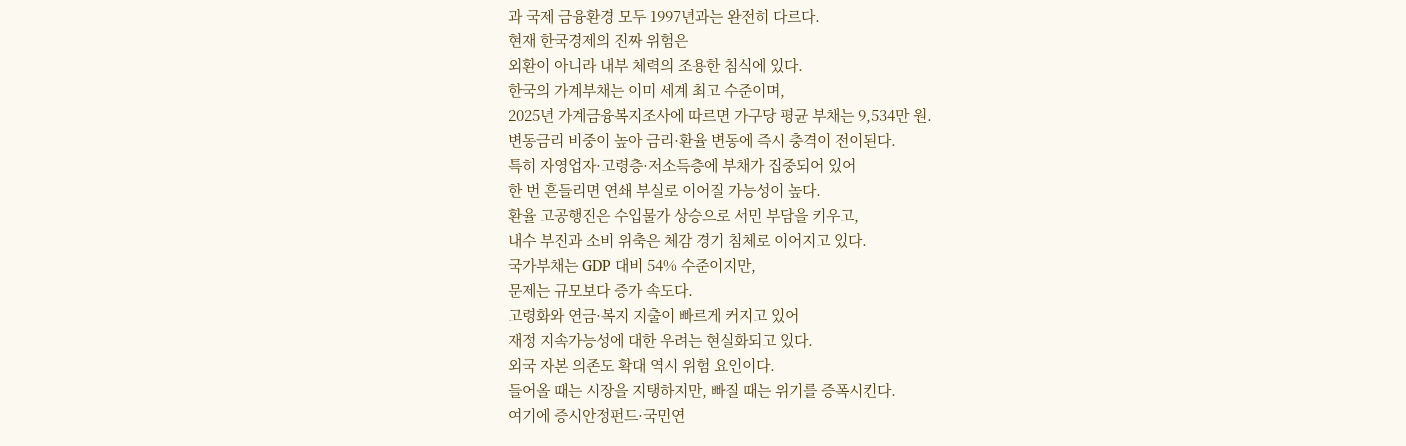과 국제 금융환경 모두 1997년과는 완전히 다르다.
현재 한국경제의 진짜 위험은
외환이 아니라 내부 체력의 조용한 침식에 있다.
한국의 가계부채는 이미 세계 최고 수준이며,
2025년 가계금융복지조사에 따르면 가구당 평균 부채는 9,534만 원.
변동금리 비중이 높아 금리·환율 변동에 즉시 충격이 전이된다.
특히 자영업자·고령층·저소득층에 부채가 집중되어 있어
한 번 흔들리면 연쇄 부실로 이어질 가능성이 높다.
환율 고공행진은 수입물가 상승으로 서민 부담을 키우고,
내수 부진과 소비 위축은 체감 경기 침체로 이어지고 있다.
국가부채는 GDP 대비 54% 수준이지만,
문제는 규모보다 증가 속도다.
고령화와 연금·복지 지출이 빠르게 커지고 있어
재정 지속가능성에 대한 우려는 현실화되고 있다.
외국 자본 의존도 확대 역시 위험 요인이다.
들어올 때는 시장을 지탱하지만, 빠질 때는 위기를 증폭시킨다.
여기에 증시안정펀드·국민연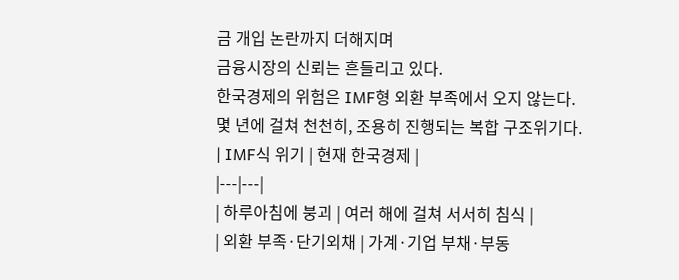금 개입 논란까지 더해지며
금융시장의 신뢰는 흔들리고 있다.
한국경제의 위험은 IMF형 외환 부족에서 오지 않는다.
몇 년에 걸쳐 천천히, 조용히 진행되는 복합 구조위기다.
| IMF식 위기 | 현재 한국경제 |
|---|---|
| 하루아침에 붕괴 | 여러 해에 걸쳐 서서히 침식 |
| 외환 부족·단기외채 | 가계·기업 부채·부동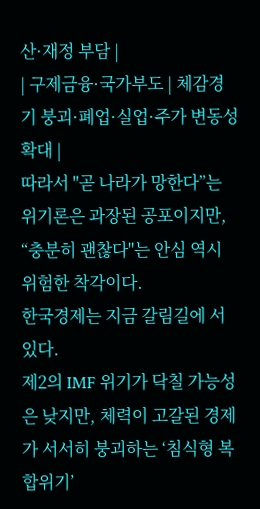산·재정 부담 |
| 구제금융·국가부도 | 체감경기 붕괴·폐업·실업·주가 변동성 확대 |
따라서 "곧 나라가 망한다”는 위기론은 과장된 공포이지만,
“충분히 괜찮다"는 안심 역시 위험한 착각이다.
한국경제는 지금 갈림길에 서 있다.
제2의 IMF 위기가 닥칠 가능성은 낮지만, 체력이 고갈된 경제가 서서히 붕괴하는 ‘침식형 복합위기’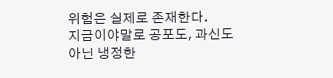위험은 실제로 존재한다.
지금이야말로 공포도, 과신도 아닌 냉정한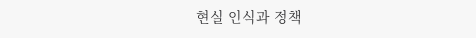현실 인식과 정책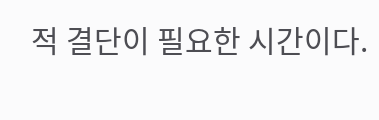적 결단이 필요한 시간이다.